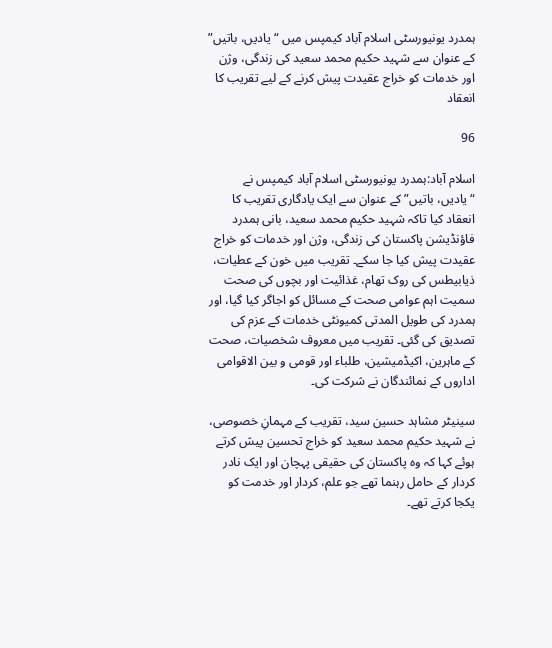ہمدرد یونیورسٹی اسلام آباد کیمپس میں “یادیں، باتیں” کے عنوان سے شہید حکیم محمد سعید کی زندگی، وژن اور خدمات کو خراج عقیدت پیش کرنے کے لیے تقریب کا انعقاد

96

اسلام آباد:ہمدرد یونیورسٹی اسلام آباد کیمپس نے “یادیں، باتیں” کے عنوان سے ایک یادگاری تقریب کا انعقاد کیا تاکہ شہید حکیم محمد سعید، بانی ہمدرد فاؤنڈیشن پاکستان کی زندگی، وژن اور خدمات کو خراج عقیدت پیش کیا جا سکے۔ تقریب میں خون کے عطیات، ذیابیطس کی روک تھام، غذائیت اور بچوں کی صحت سمیت اہم عوامی صحت کے مسائل کو اجاگر کیا گیا، اور ہمدرد کی طویل المدتی کمیونٹی خدمات کے عزم کی تصدیق کی گئی۔ تقریب میں معروف شخصیات، صحت کے ماہرین، اکیڈمیشین، طلباء اور قومی و بین الاقوامی اداروں کے نمائندگان نے شرکت کی۔

سینیٹر مشاہد حسین سید، تقریب کے مہمانِ خصوصی، نے شہید حکیم محمد سعید کو خراج تحسین پیش کرتے ہوئے کہا کہ وہ پاکستان کی حقیقی پہچان اور ایک نادر کردار کے حامل رہنما تھے جو علم، کردار اور خدمت کو یکجا کرتے تھے۔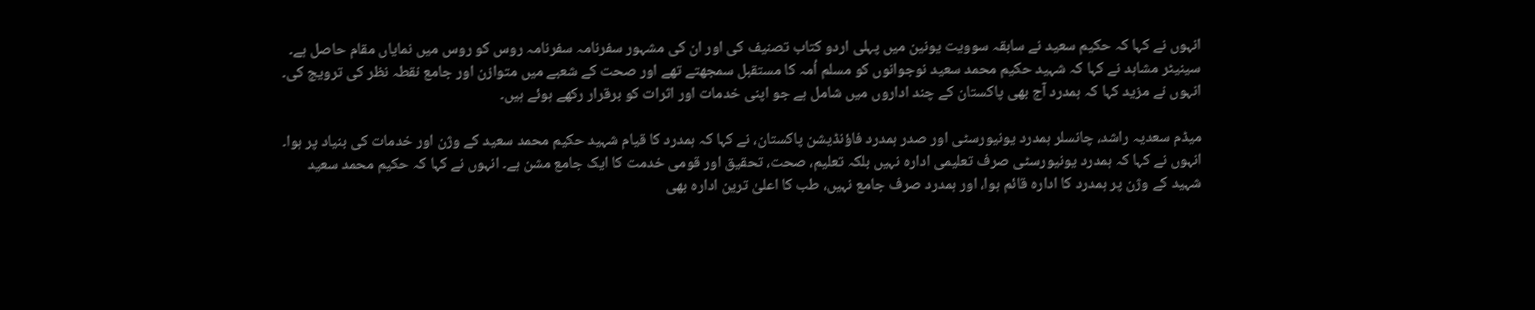انہوں نے کہا کہ حکیم سعید نے سابقہ سوویت یونین میں پہلی اردو کتاب تصنیف کی اور ان کی مشہور سفرنامہ سفرنامہ روس کو روس میں نمایاں مقام حاصل ہے۔ سینیٹر مشاہد نے کہا کہ شہید حکیم محمد سعید نوجوانوں کو مسلم اُمہ کا مستقبل سمجھتے تھے اور صحت کے شعبے میں متوازن اور جامع نقطہ نظر کی ترویج کی۔ انہوں نے مزید کہا کہ ہمدرد آج بھی پاکستان کے چند اداروں میں شامل ہے جو اپنی خدمات اور اثرات کو برقرار رکھے ہوئے ہیں۔

میڈم سعدیہ راشد، چانسلر ہمدرد یونیورسٹی اور صدر ہمدرد فاؤنڈیشن پاکستان، نے کہا کہ ہمدرد کا قیام شہید حکیم محمد سعید کے وژن اور خدمات کی بنیاد پر ہوا۔ انہوں نے کہا کہ ہمدرد یونیورسٹی صرف تعلیمی ادارہ نہیں بلکہ تعلیم، صحت، تحقیق اور قومی خدمت کا ایک جامع مشن ہے۔ انہوں نے کہا کہ حکیم محمد سعید شہید کے وژن پر ہمدرد کا ادارہ قائم ہوا، اور ہمدرد صرف جامع نہیں، طب کا اعلیٰ ترین ادارہ بھی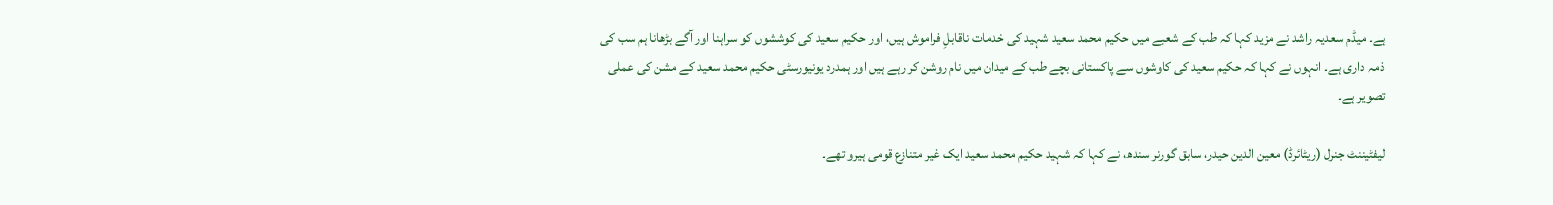ہے۔ میڈم سعدیہ راشد نے مزید کہا کہ طب کے شعبے میں حکیم محمد سعید شہید کی خدمات ناقابلِ فراموش ہیں، اور حکیم سعید کی کوششوں کو سراہنا اور آگے بڑھانا ہم سب کی ذمہ داری ہے۔ انہوں نے کہا کہ حکیم سعید کی کاوشوں سے پاکستانی بچے طب کے میدان میں نام روشن کر رہے ہیں اور ہمدرد یونیورسٹی حکیم محمد سعید کے مشن کی عملی تصویر ہے۔

لیفٹیننٹ جنرل (ریٹائرڈ) معین الدین حیدر، سابق گورنر سندھ، نے کہا کہ شہید حکیم محمد سعید ایک غیر متنازع قومی ہیرو تھے۔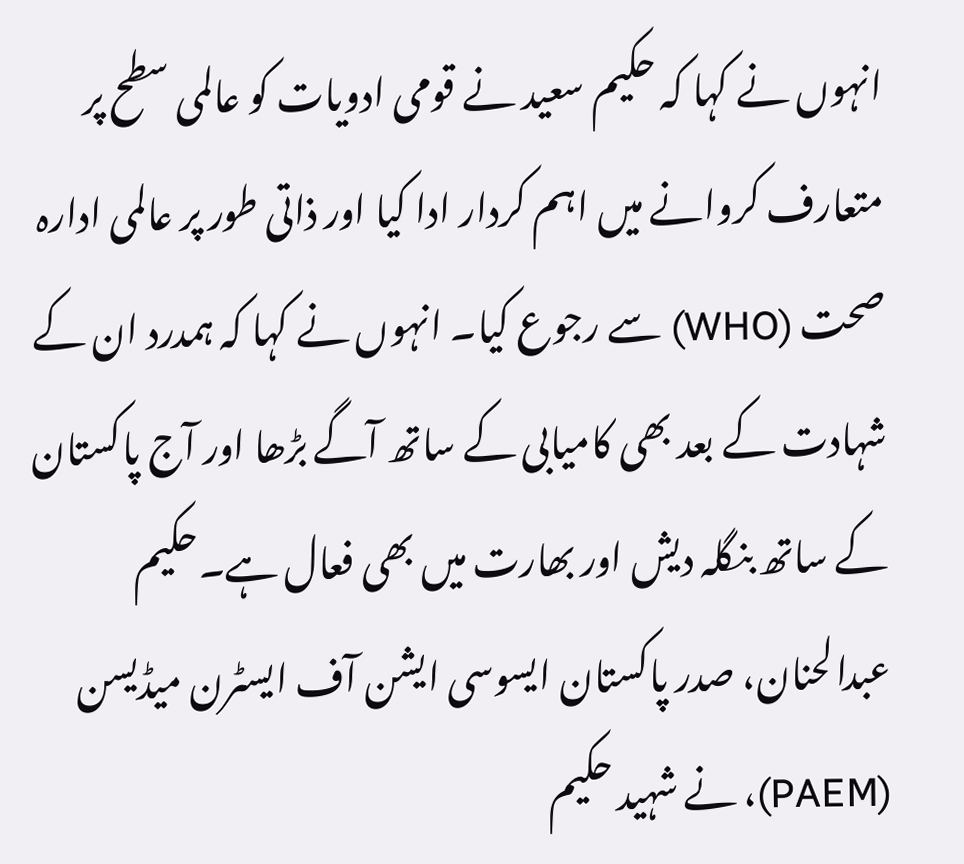انہوں نے کہا کہ حکیم سعید نے قومی ادویات کو عالمی سطح پر متعارف کروانے میں اہم کردار ادا کیا اور ذاتی طور پر عالمی ادارہ صحت (WHO) سے رجوع کیا۔ انہوں نے کہا کہ ہمدرد ان کے شہادت کے بعد بھی کامیابی کے ساتھ آگے بڑھا اور آج پاکستان کے ساتھ بنگلہ دیش اور بھارت میں بھی فعال ہے۔حکیم عبدالحنان، صدر پاکستان ایسوسی ایشن آف ایسٹرن میڈیسن (PAEM)، نے شہید حکیم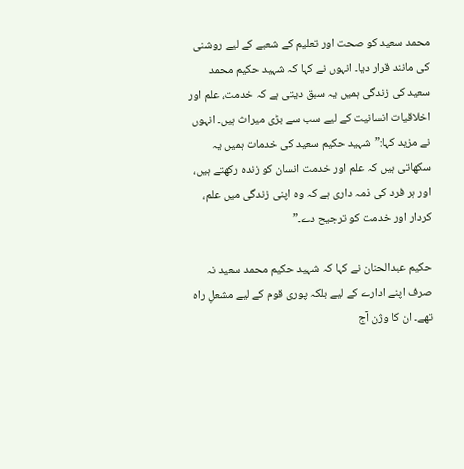محمد سعید کو صحت اور تعلیم کے شعبے کے لیے روشنی کی مانند قرار دیا۔ انہوں نے کہا کہ شہید حکیم محمد سعید کی زندگی ہمیں یہ سبق دیتی ہے کہ خدمت، علم اور اخلاقیات انسانیت کے لیے سب سے بڑی میراث ہیں۔ انہوں نے مزید کہا:”شہید حکیم سعید کی خدمات ہمیں یہ سکھاتی ہیں کہ علم اور خدمت انسان کو زندہ رکھتے ہیں، اور ہر فرد کی ذمہ داری ہے کہ وہ اپنی زندگی میں علم، کردار اور خدمت کو ترجیح دے۔”

حکیم عبدالحنان نے کہا کہ شہید حکیم محمد سعید نہ صرف اپنے ادارے کے لیے بلکہ پوری قوم کے لیے مشعلِ راہ تھے۔ ان کا وژن آج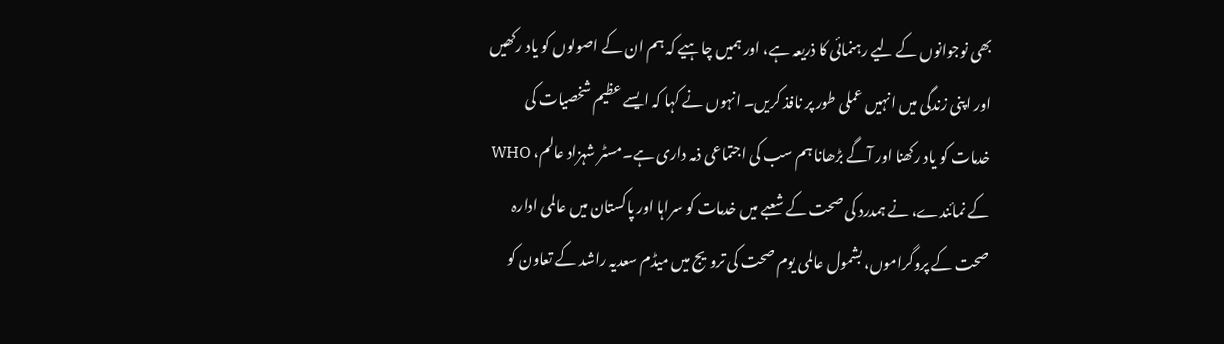بھی نوجوانوں کے لیے رہنمائی کا ذریعہ ہے، اور ہمیں چاہیے کہ ہم ان کے اصولوں کو یاد رکھیں اور اپنی زندگی میں انہیں عملی طور پر نافذ کریں۔ انہوں نے کہا کہ ایسے عظیم شخصیات کی خدمات کو یاد رکھنا اور آگے بڑھانا ہم سب کی اجتماعی ذمہ داری ہے۔مسٹر شہزاد عالم، WHO کے نمائندے، نے ہمدرد کی صحت کے شعبے میں خدمات کو سراہا اور پاکستان میں عالمی ادارہ صحت کے پروگراموں، بشمول عالمی یوم صحت کی ترویج میں میڈم سعدیہ راشد کے تعاون کو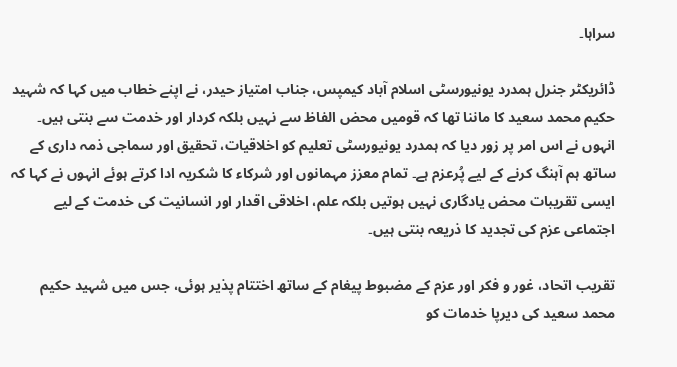سراہا۔

ڈائریکٹر جنرل ہمدرد یونیورسٹی اسلام آباد کیمپس، جناب امتیاز حیدر، نے اپنے خطاب میں کہا کہ شہید حکیم محمد سعید کا ماننا تھا کہ قومیں محض الفاظ سے نہیں بلکہ کردار اور خدمت سے بنتی ہیں۔ انہوں نے اس امر پر زور دیا کہ ہمدرد یونیورسٹی تعلیم کو اخلاقیات، تحقیق اور سماجی ذمہ داری کے ساتھ ہم آہنگ کرنے کے لیے پُرعزم ہے۔ تمام معزز مہمانوں اور شرکاء کا شکریہ ادا کرتے ہوئے انہوں نے کہا کہ ایسی تقریبات محض یادگاری نہیں ہوتیں بلکہ علم، اخلاقی اقدار اور انسانیت کی خدمت کے لیے اجتماعی عزم کی تجدید کا ذریعہ بنتی ہیں۔

تقریب اتحاد، غور و فکر اور عزم کے مضبوط پیغام کے ساتھ اختتام پذیر ہوئی، جس میں شہید حکیم محمد سعید کی دیرپا خدمات کو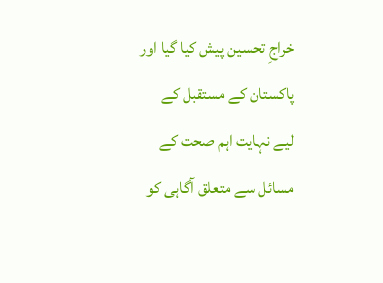خراجِ تحسین پیش کیا گیا اور پاکستان کے مستقبل کے لیے نہایت اہم صحت کے مسائل سے متعلق آگاہی کو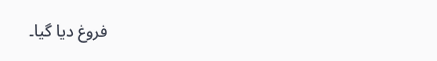فروغ دیا گیا۔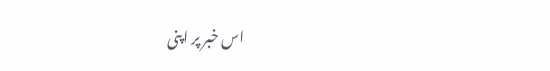اس خبر پر اپنی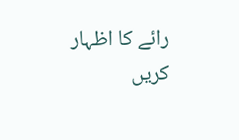رائے کا اظہار کریں